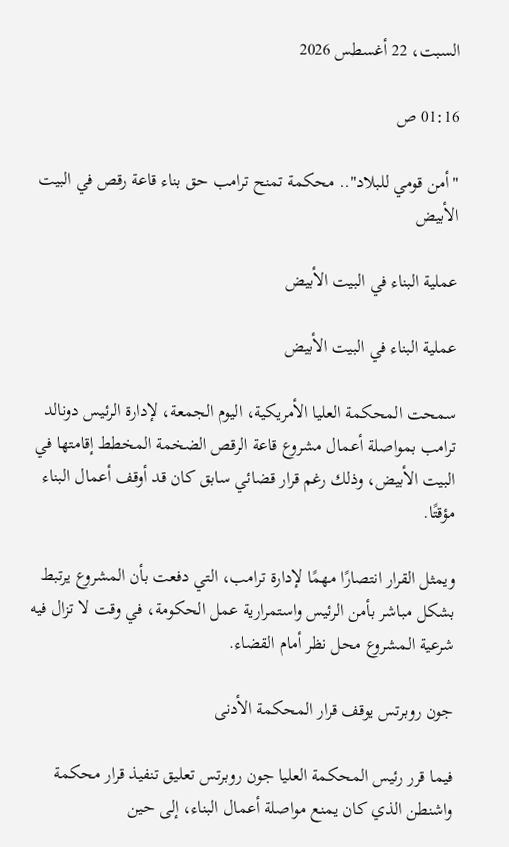السبت، 22 أغسطس 2026

01:16 ص

"أمن قومي للبلاد".. محكمة تمنح ترامب حق بناء قاعة رقص في البيت الأبيض

عملية البناء في البيت الأبيض

عملية البناء في البيت الأبيض

سمحت المحكمة العليا الأمريكية، اليوم الجمعة، لإدارة الرئيس دونالد ترامب بمواصلة أعمال مشروع قاعة الرقص الضخمة المخطط إقامتها في البيت الأبيض، وذلك رغم قرار قضائي سابق كان قد أوقف أعمال البناء مؤقتًا.

ويمثل القرار انتصارًا مهمًا لإدارة ترامب، التي دفعت بأن المشروع يرتبط بشكل مباشر بأمن الرئيس واستمرارية عمل الحكومة، في وقت لا تزال فيه شرعية المشروع محل نظر أمام القضاء.

جون روبرتس يوقف قرار المحكمة الأدنى

فيما قرر رئيس المحكمة العليا جون روبرتس تعليق تنفيذ قرار محكمة واشنطن الذي كان يمنع مواصلة أعمال البناء، إلى حين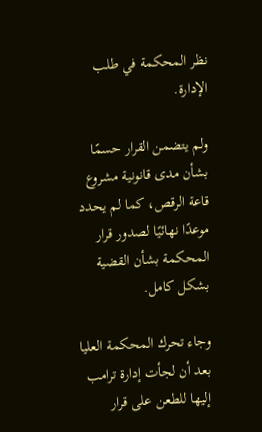نظر المحكمة في طلب الإدارة.

ولم يتضمن القرار حسمًا بشأن مدى قانونية مشروع قاعة الرقص، كما لم يحدد موعدًا نهائيًا لصدور قرار المحكمة بشأن القضية بشكل كامل.

وجاء تحرك المحكمة العليا بعد أن لجأت إدارة ترامب إليها للطعن على قرار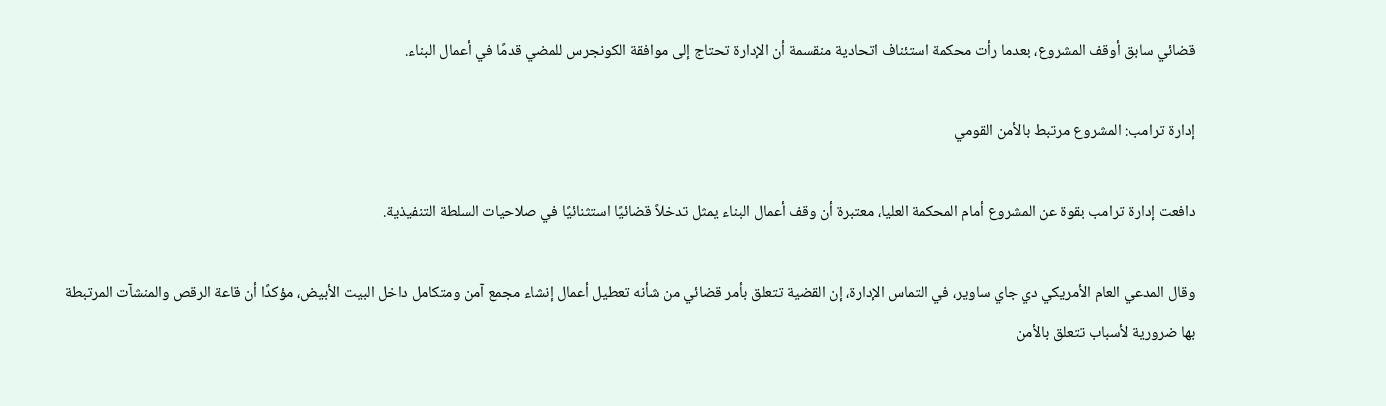قضائي سابق أوقف المشروع، بعدما رأت محكمة استئناف اتحادية منقسمة أن الإدارة تحتاج إلى موافقة الكونجرس للمضي قدمًا في أعمال البناء.

إدارة ترامب: المشروع مرتبط بالأمن القومي

دافعت إدارة ترامب بقوة عن المشروع أمام المحكمة العليا، معتبرة أن وقف أعمال البناء يمثل تدخلاً قضائيًا استثنائيًا في صلاحيات السلطة التنفيذية.

وقال المدعي العام الأمريكي دي جاي ساوير، في التماس الإدارة، إن القضية تتعلق بأمر قضائي من شأنه تعطيل أعمال إنشاء مجمع آمن ومتكامل داخل البيت الأبيض، مؤكدًا أن قاعة الرقص والمنشآت المرتبطة بها ضرورية لأسباب تتعلق بالأمن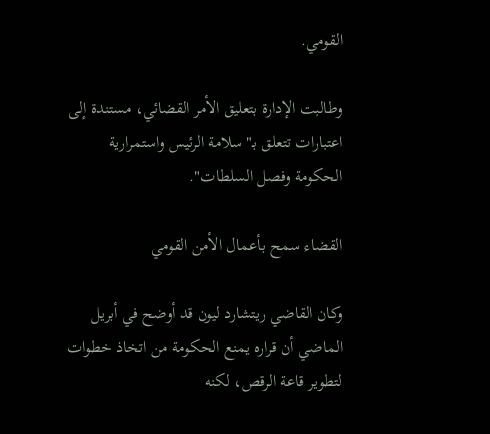القومي.

وطالبت الإدارة بتعليق الأمر القضائي، مستندة إلى اعتبارات تتعلق بـ"سلامة الرئيس واستمرارية الحكومة وفصل السلطات".

القضاء سمح بأعمال الأمن القومي

وكان القاضي ريتشارد ليون قد أوضح في أبريل الماضي أن قراره يمنع الحكومة من اتخاذ خطوات لتطوير قاعة الرقص، لكنه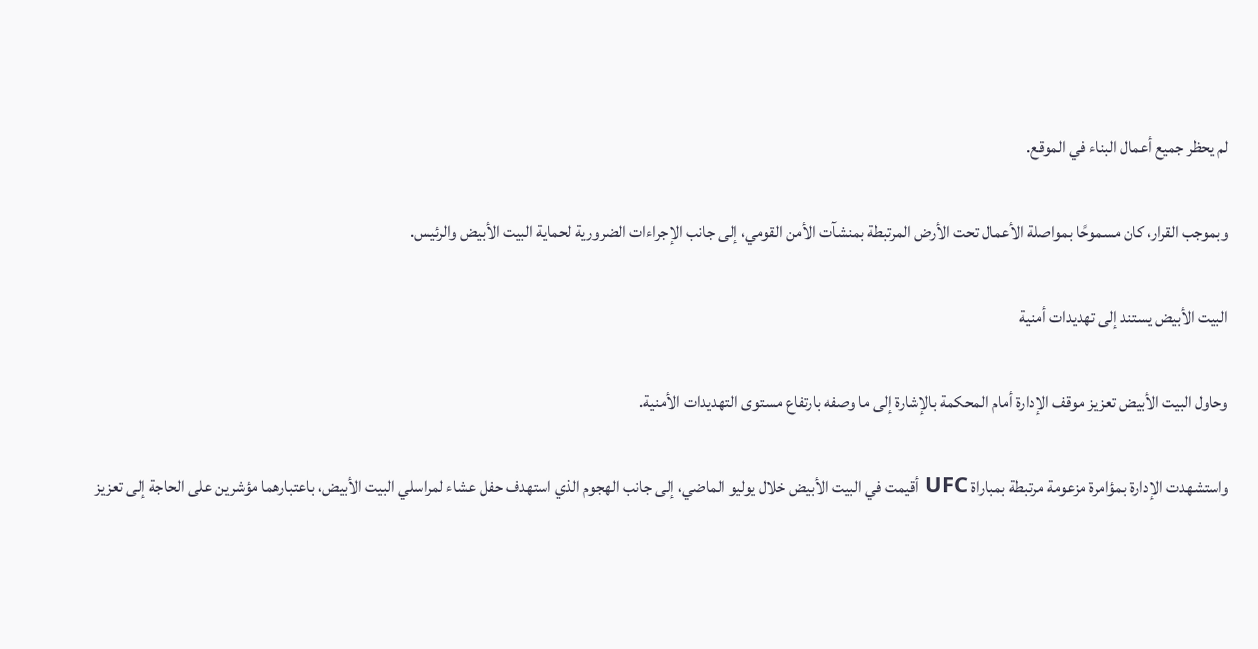لم يحظر جميع أعمال البناء في الموقع.

وبموجب القرار، كان مسموحًا بمواصلة الأعمال تحت الأرض المرتبطة بمنشآت الأمن القومي، إلى جانب الإجراءات الضرورية لحماية البيت الأبيض والرئيس.

البيت الأبيض يستند إلى تهديدات أمنية

وحاول البيت الأبيض تعزيز موقف الإدارة أمام المحكمة بالإشارة إلى ما وصفه بارتفاع مستوى التهديدات الأمنية.

واستشهدت الإدارة بمؤامرة مزعومة مرتبطة بمباراة UFC أقيمت في البيت الأبيض خلال يوليو الماضي، إلى جانب الهجوم الذي استهدف حفل عشاء لمراسلي البيت الأبيض، باعتبارهما مؤشرين على الحاجة إلى تعزيز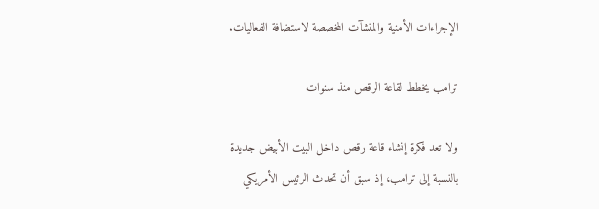الإجراءات الأمنية والمنشآت المخصصة لاستضافة الفعاليات.

ترامب يخطط لقاعة الرقص منذ سنوات

ولا تعد فكرة إنشاء قاعة رقص داخل البيت الأبيض جديدة بالنسبة إلى ترامب، إذ سبق أن تحدث الرئيس الأمريكي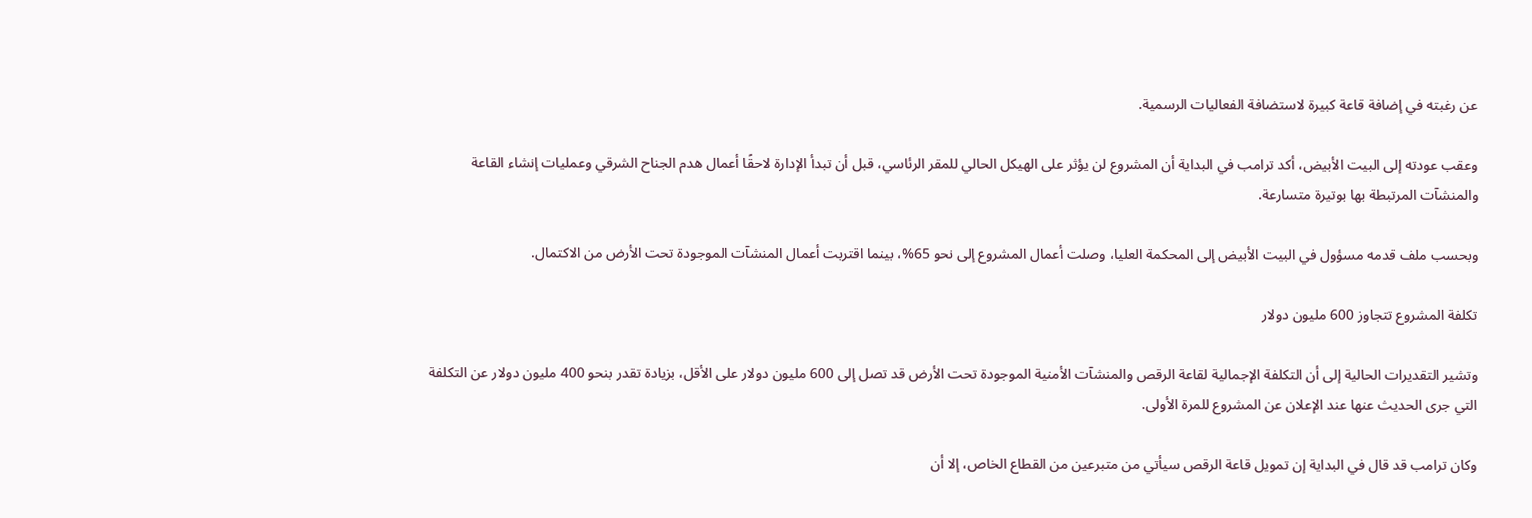عن رغبته في إضافة قاعة كبيرة لاستضافة الفعاليات الرسمية.

وعقب عودته إلى البيت الأبيض، أكد ترامب في البداية أن المشروع لن يؤثر على الهيكل الحالي للمقر الرئاسي، قبل أن تبدأ الإدارة لاحقًا أعمال هدم الجناح الشرقي وعمليات إنشاء القاعة والمنشآت المرتبطة بها بوتيرة متسارعة.

وبحسب ملف قدمه مسؤول في البيت الأبيض إلى المحكمة العليا، وصلت أعمال المشروع إلى نحو 65%، بينما اقتربت أعمال المنشآت الموجودة تحت الأرض من الاكتمال.

تكلفة المشروع تتجاوز 600 مليون دولار

وتشير التقديرات الحالية إلى أن التكلفة الإجمالية لقاعة الرقص والمنشآت الأمنية الموجودة تحت الأرض قد تصل إلى 600 مليون دولار على الأقل، بزيادة تقدر بنحو 400 مليون دولار عن التكلفة التي جرى الحديث عنها عند الإعلان عن المشروع للمرة الأولى.

وكان ترامب قد قال في البداية إن تمويل قاعة الرقص سيأتي من متبرعين من القطاع الخاص، إلا أن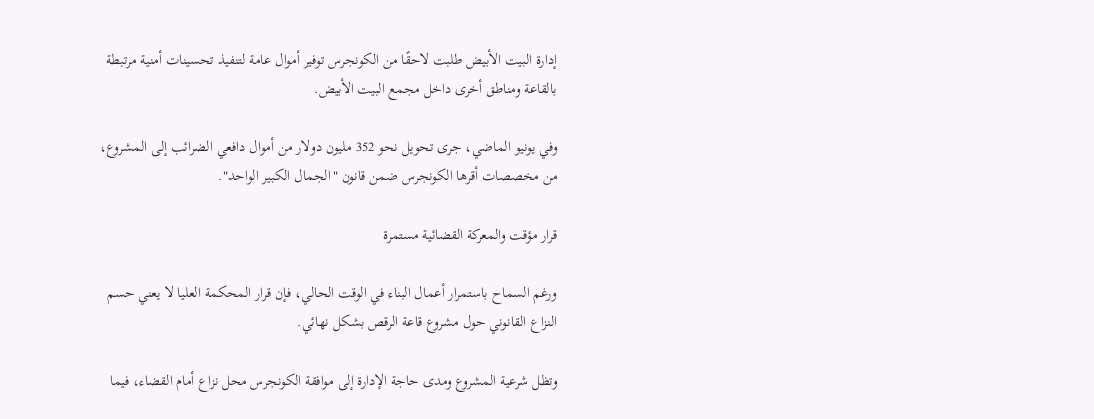إدارة البيت الأبيض طلبت لاحقًا من الكونجرس توفير أموال عامة لتنفيذ تحسينات أمنية مرتبطة بالقاعة ومناطق أخرى داخل مجمع البيت الأبيض.

وفي يونيو الماضي، جرى تحويل نحو 352 مليون دولار من أموال دافعي الضرائب إلى المشروع، من مخصصات أقرها الكونجرس ضمن قانون "الجمال الكبير الواحد".

قرار مؤقت والمعركة القضائية مستمرة

ورغم السماح باستمرار أعمال البناء في الوقت الحالي، فإن قرار المحكمة العليا لا يعني حسم النزاع القانوني حول مشروع قاعة الرقص بشكل نهائي.

وتظل شرعية المشروع ومدى حاجة الإدارة إلى موافقة الكونجرس محل نزاع أمام القضاء، فيما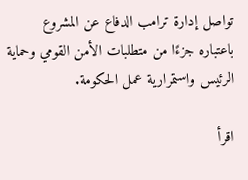تواصل إدارة ترامب الدفاع عن المشروع باعتباره جزءًا من متطلبات الأمن القومي وحماية الرئيس واستمرارية عمل الحكومة.

اقرأ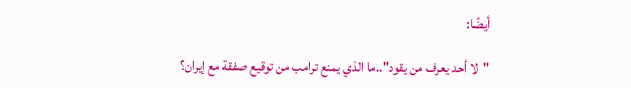أيضًا:

"لا أحد يعرف من يقود"..ما الذي يمنع ترامب من توقيع صفقة مع إيران؟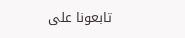تابعونا على